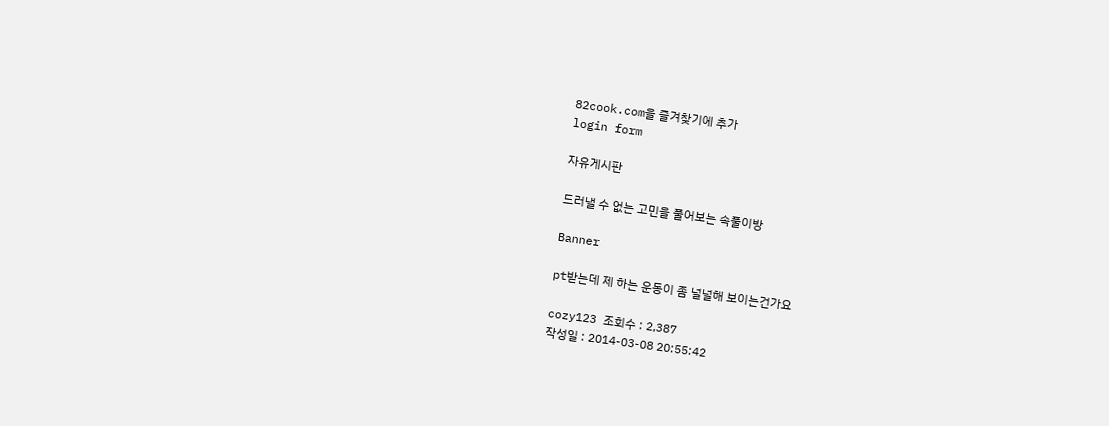82cook.com을 즐겨찾기에 추가
login form

자유게시판

드러낼 수 없는 고민을 풀어보는 속풀이방

Banner

pt받는데 제 하는 운동이 좀 널널해 보이는건가요

cozy123 조회수 : 2,387
작성일 : 2014-03-08 20:55:42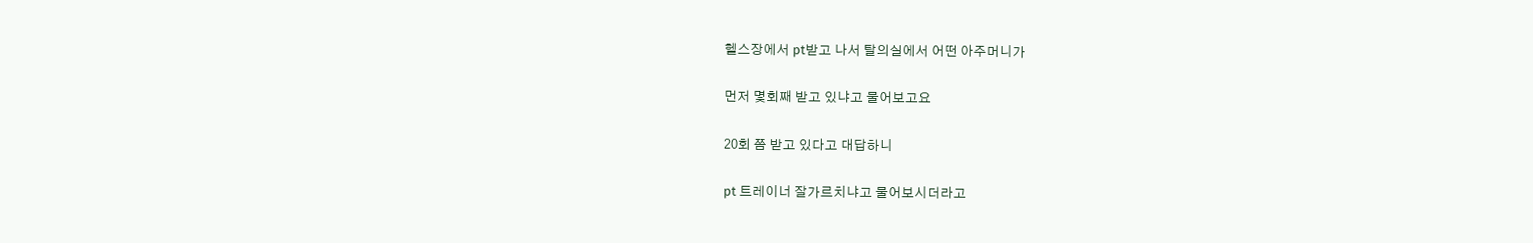헬스장에서 pt받고 나서 탈의실에서 어떤 아주머니가

먼저 몇회째 받고 있냐고 물어보고요

20회 쯤 받고 있다고 대답하니

pt 트레이너 잘가르치냐고 물어보시더라고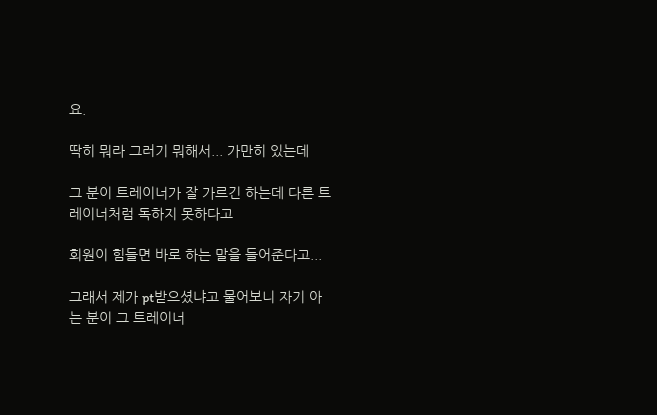요.

딱히 뭐라 그러기 뭐해서... 가만히 있는데

그 분이 트레이너가 잘 가르긴 하는데 다른 트레이너처럼 독하지 못하다고

회원이 힘들면 바로 하는 말을 들어준다고...

그래서 제가 pt받으셨냐고 물어보니 자기 아는 분이 그 트레이너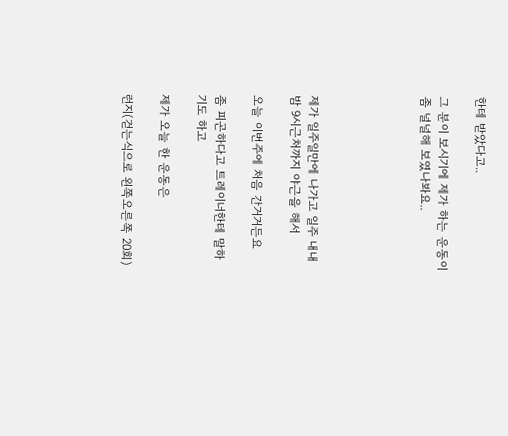한테 받았다고..

그 분이 보시기에 제가 하는 운동이 좀 널널해 보였나봐요..





제가 일주일만에 나가고 일주 내내 밤 9시근처까지 야근을 해서

오늘 이번주에 처음 간거거든요

좀 피곤하다고 트레이너한테 말하기도 하고

제가 오늘 한 운동은

런지(걷는식으로 왼쪽오른쪽 20회)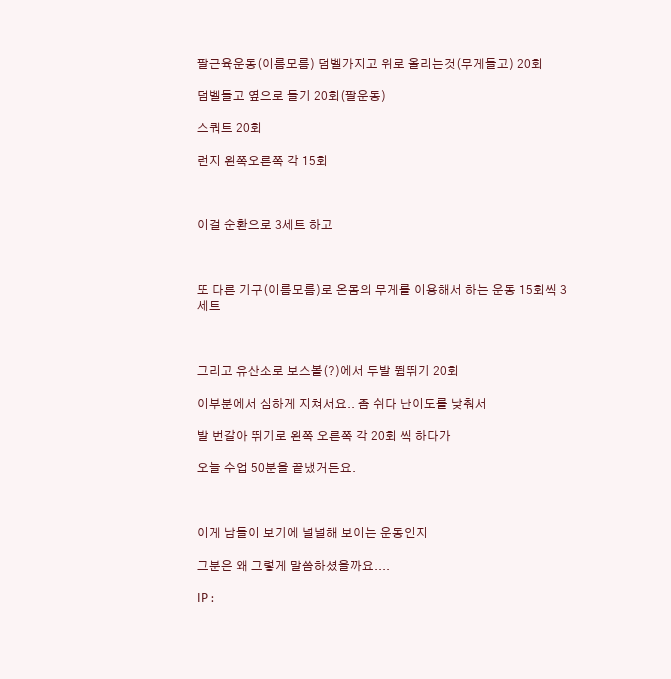팔근육운동(이름모름) 덤벨가지고 위로 올리는것(무게들고) 20회

덤벨들고 옆으로 들기 20회(팔운동)

스쿼트 20회

런지 왼쪽오른쪽 각 15회



이걸 순환으로 3세트 하고



또 다른 기구(이름모름)로 온몸의 무게를 이용해서 하는 운동 15회씩 3세트



그리고 유산소로 보스볼(?)에서 두발 뜀뛰기 20회

이부분에서 심하게 지쳐서요.. 좀 쉬다 난이도를 낮춰서

발 번갈아 뛰기로 왼쪽 오른쪽 각 20회 씩 하다가

오늘 수업 50분을 끝냈거든요.



이게 남들이 보기에 널널해 보이는 운동인지

그분은 왜 그렇게 말씀하셨을까요....

IP :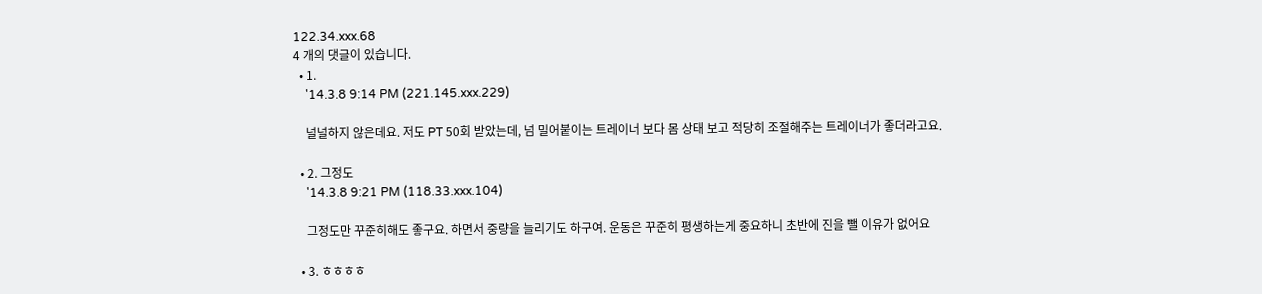122.34.xxx.68
4 개의 댓글이 있습니다.
  • 1.
    '14.3.8 9:14 PM (221.145.xxx.229)

    널널하지 않은데요. 저도 PT 50회 받았는데, 넘 밀어붙이는 트레이너 보다 몸 상태 보고 적당히 조절해주는 트레이너가 좋더라고요.

  • 2. 그정도
    '14.3.8 9:21 PM (118.33.xxx.104)

    그정도만 꾸준히해도 좋구요. 하면서 중량을 늘리기도 하구여. 운동은 꾸준히 평생하는게 중요하니 초반에 진을 뺄 이유가 없어요

  • 3. ㅎㅎㅎㅎ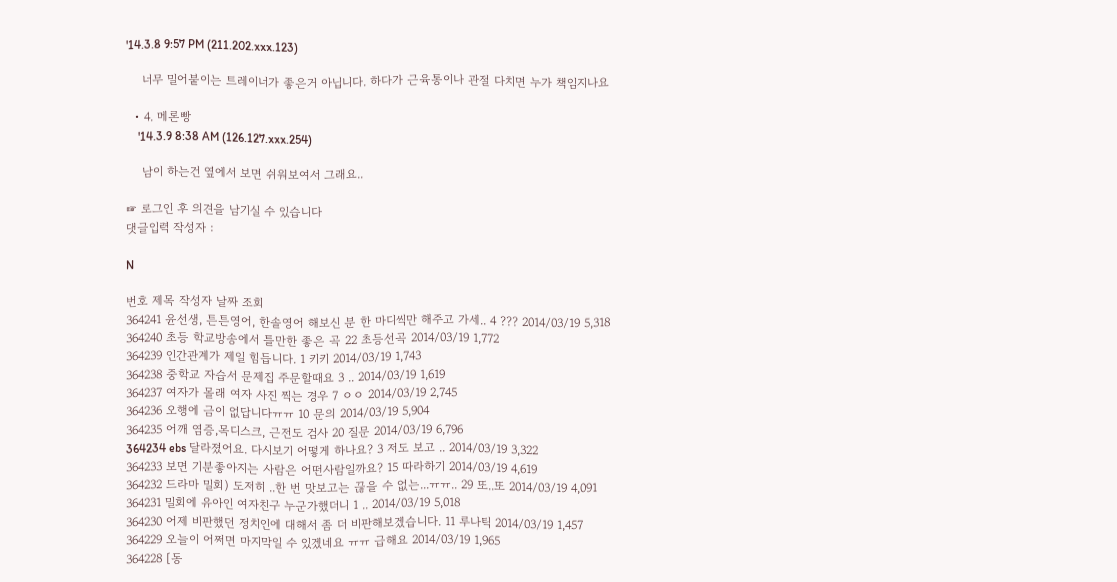'14.3.8 9:57 PM (211.202.xxx.123)

    너무 밀어붙이는 트레이너가 좋은거 아닙니다. 하다가 근육통이나 관절 다치면 누가 책임지나요

  • 4. 메론빵
    '14.3.9 8:38 AM (126.127.xxx.254)

    남이 하는건 옆에서 보면 쉬워보여서 그래요..

☞ 로그인 후 의견을 남기실 수 있습니다
댓글입력 작성자 :

N

번호 제목 작성자 날짜 조회
364241 윤선생, 튼튼영어, 한솔영어 해보신 분 한 마디씩만 해주고 가세.. 4 ??? 2014/03/19 5,318
364240 초등 학교방송에서 틀만한 좋은 곡 22 초등선곡 2014/03/19 1,772
364239 인간관계가 제일 힘듭니다. 1 키키 2014/03/19 1,743
364238 중학교 자습서 문제집 주문할때요 3 .. 2014/03/19 1,619
364237 여자가 몰래 여자 사진 찍는 경우 7 ㅇㅇ 2014/03/19 2,745
364236 오행에 금이 없답니다ㅠㅠ 10 문의 2014/03/19 5,904
364235 어깨 염증,목디스크, 근전도 검사 20 질문 2014/03/19 6,796
364234 ebs 달라졌어요. 다시보기 어떻게 하나요? 3 저도 보고 .. 2014/03/19 3,322
364233 보면 기분좋아지는 사람은 어떤사람일까요? 15 따라하기 2014/03/19 4,619
364232 드라마 밀회) 도저히 ..한 번 맛보고는 끊을 수 없는...ㅠㅠ.. 29 또..또 2014/03/19 4,091
364231 밀회에 유아인 여자친구 누군가했더니 1 .. 2014/03/19 5,018
364230 어제 비판했던 정치인에 대해서 좀 더 비판해보겠습니다. 11 루나틱 2014/03/19 1,457
364229 오늘이 어쩌면 마지막일 수 있겠네요 ㅠㅠ 급해요 2014/03/19 1,965
364228 [동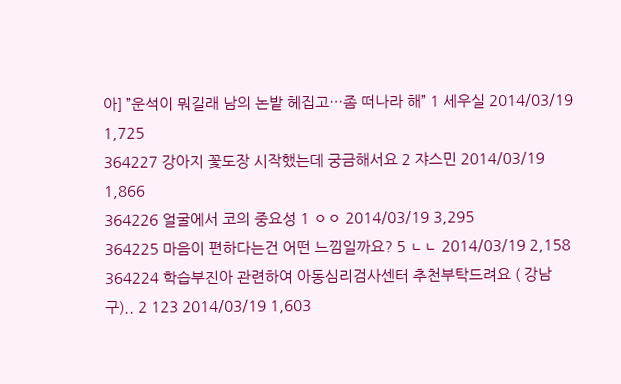아] ”운석이 뭐길래 남의 논밭 헤집고…좀 떠나라 해” 1 세우실 2014/03/19 1,725
364227 강아지 꽃도장 시작했는데 궁금해서요 2 쟈스민 2014/03/19 1,866
364226 얼굴에서 코의 중요성 1 ㅇㅇ 2014/03/19 3,295
364225 마음이 편하다는건 어떤 느낌일까요? 5 ㄴㄴ 2014/03/19 2,158
364224 학습부진아 관련하여 아동심리검사센터 추천부탁드려요 ( 강남구).. 2 123 2014/03/19 1,603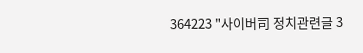364223 "사이버司 정치관련글 3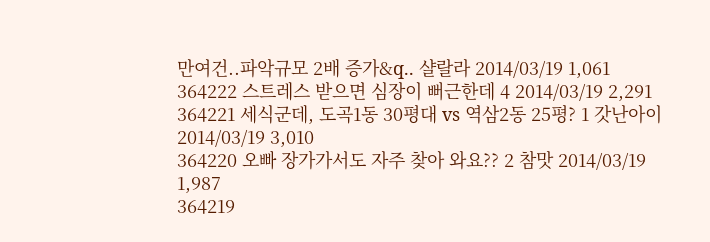만여건..파악규모 2배 증가&q.. 샬랄라 2014/03/19 1,061
364222 스트레스 받으면 심장이 뻐근한데 4 2014/03/19 2,291
364221 세식군데, 도곡1동 30평대 vs 역삼2동 25평? 1 갓난아이 2014/03/19 3,010
364220 오빠 장가가서도 자주 찾아 와요?? 2 참맛 2014/03/19 1,987
364219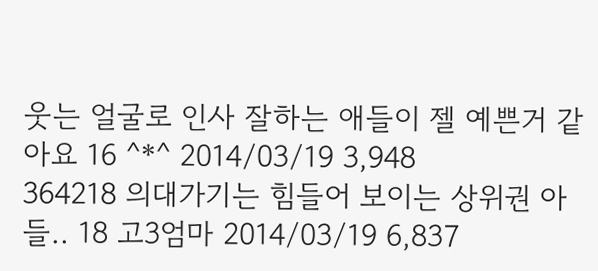웃는 얼굴로 인사 잘하는 애들이 젤 예쁜거 같아요 16 ^*^ 2014/03/19 3,948
364218 의대가기는 힘들어 보이는 상위권 아들.. 18 고3엄마 2014/03/19 6,837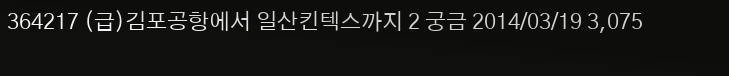364217 (급)김포공항에서 일산킨텍스까지 2 궁금 2014/03/19 3,075